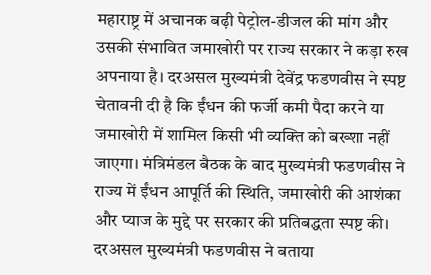महाराष्ट्र में अचानक बढ़ी पेट्रोल-डीजल की मांग और उसकी संभावित जमाखोरी पर राज्य सरकार ने कड़ा रुख अपनाया है। दरअसल मुख्यमंत्री देवेंद्र फडणवीस ने स्पष्ट चेतावनी दी है कि ईंधन की फर्जी कमी पैदा करने या जमाखोरी में शामिल किसी भी व्यक्ति को बख्शा नहीं जाएगा। मंत्रिमंडल बैठक के बाद मुख्यमंत्री फडणवीस ने राज्य में ईंधन आपूर्ति की स्थिति, जमाखोरी की आशंका और प्याज के मुद्दे पर सरकार की प्रतिबद्धता स्पष्ट की।
दरअसल मुख्यमंत्री फडणवीस ने बताया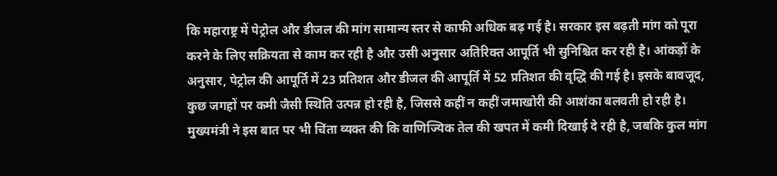कि महाराष्ट्र में पेट्रोल और डीजल की मांग सामान्य स्तर से काफी अधिक बढ़ गई है। सरकार इस बढ़ती मांग को पूरा करने के लिए सक्रियता से काम कर रही है और उसी अनुसार अतिरिक्त आपूर्ति भी सुनिश्चित कर रही है। आंकड़ों के अनुसार, पेट्रोल की आपूर्ति में 23 प्रतिशत और डीजल की आपूर्ति में 52 प्रतिशत की वृद्धि की गई है। इसके बावजूद, कुछ जगहों पर कमी जैसी स्थिति उत्पन्न हो रही है, जिससे कहीं न कहीं जमाखोरी की आशंका बलवती हो रही है। मुख्यमंत्री ने इस बात पर भी चिंता व्यक्त की कि वाणिज्यिक तेल की खपत में कमी दिखाई दे रही है, जबकि कुल मांग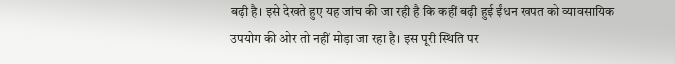बढ़ी है। इसे देखते हुए यह जांच की जा रही है कि कहीं बढ़ी हुई ईंधन खपत को व्यावसायिक उपयोग की ओर तो नहीं मोड़ा जा रहा है। इस पूरी स्थिति पर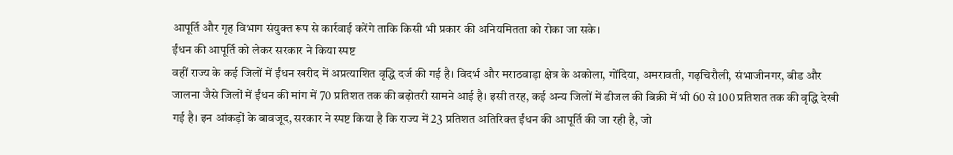आपूर्ति और गृह विभाग संयुक्त रूप से कार्रवाई करेंगे ताकि किसी भी प्रकार की अनियमितता को रोका जा सके।
ईंधन की आपूर्ति को लेकर सरकार ने किया स्पष्ट
वहीं राज्य के कई जिलों में ईंधन खरीद में अप्रत्याशित वृद्धि दर्ज की गई है। विदर्भ और मराठवाड़ा क्षेत्र के अकोला, गोंदिया, अमरावती, गढ़चिरौली, संभाजीनगर, बीड और जालना जैसे जिलों में ईंधन की मांग में 70 प्रतिशत तक की बढ़ोतरी सामने आई है। इसी तरह, कई अन्य जिलों में डीजल की बिक्री में भी 60 से 100 प्रतिशत तक की वृद्धि देखी गई है। इन आंकड़ों के बावजूद, सरकार ने स्पष्ट किया है कि राज्य में 23 प्रतिशत अतिरिक्त ईंधन की आपूर्ति की जा रही है, जो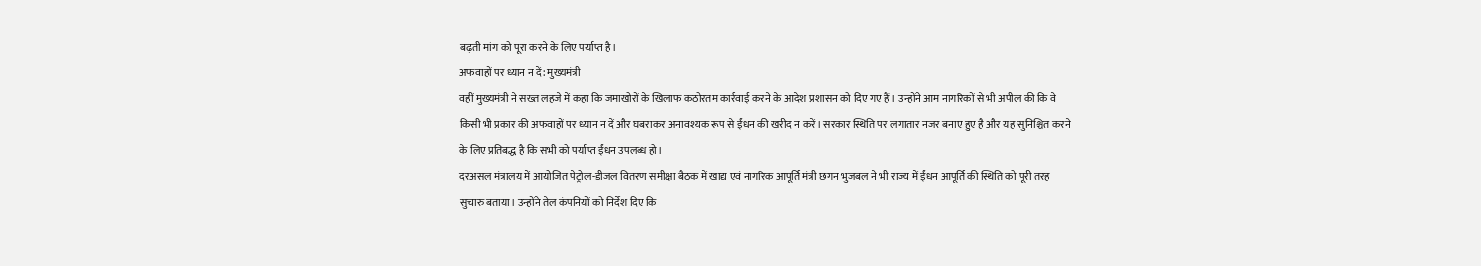बढ़ती मांग को पूरा करने के लिए पर्याप्त है।
अफवाहों पर ध्यान न दें: मुख्यमंत्री
वहीं मुख्यमंत्री ने सख्त लहजे में कहा कि जमाखोरों के खिलाफ कठोरतम कार्रवाई करने के आदेश प्रशासन को दिए गए हैं। उन्होंने आम नागरिकों से भी अपील की कि वे किसी भी प्रकार की अफवाहों पर ध्यान न दें और घबराकर अनावश्यक रूप से ईंधन की खरीद न करें। सरकार स्थिति पर लगातार नजर बनाए हुए है और यह सुनिश्चित करने के लिए प्रतिबद्ध है कि सभी को पर्याप्त ईंधन उपलब्ध हो।
दरअसल मंत्रालय में आयोजित पेट्रोल-डीजल वितरण समीक्षा बैठक में खाद्य एवं नागरिक आपूर्ति मंत्री छगन भुजबल ने भी राज्य में ईंधन आपूर्ति की स्थिति को पूरी तरह सुचारु बताया। उन्होंने तेल कंपनियों को निर्देश दिए कि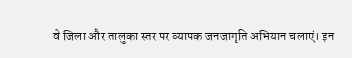वे जिला और तालुका स्तर पर व्यापक जनजागृति अभियान चलाएं। इन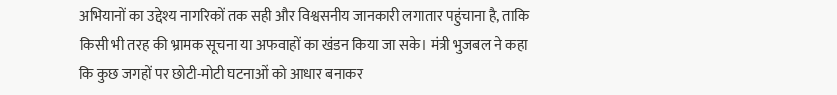अभियानों का उद्देश्य नागरिकों तक सही और विश्वसनीय जानकारी लगातार पहुंचाना है, ताकि किसी भी तरह की भ्रामक सूचना या अफवाहों का खंडन किया जा सके। मंत्री भुजबल ने कहा कि कुछ जगहों पर छोटी-मोटी घटनाओं को आधार बनाकर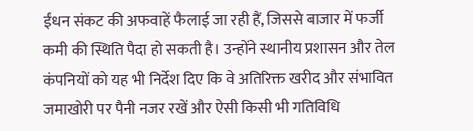ईंधन संकट की अफवाहें फैलाई जा रही हैं, जिससे बाजार में फर्जी कमी की स्थिति पैदा हो सकती है। उन्होंने स्थानीय प्रशासन और तेल कंपनियों को यह भी निर्देश दिए कि वे अतिरिक्त खरीद और संभावित जमाखोरी पर पैनी नजर रखें और ऐसी किसी भी गतिविधि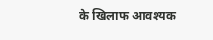के खिलाफ आवश्यक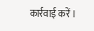कार्रवाई करें।